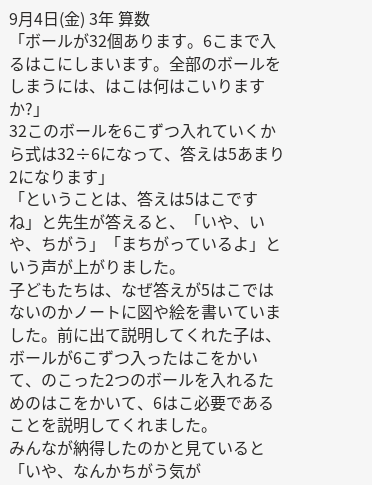9月4日(金) 3年 算数
「ボールが32個あります。6こまで入るはこにしまいます。全部のボールをしまうには、はこは何はこいりますか?」
32このボールを6こずつ入れていくから式は32÷6になって、答えは5あまり2になります」
「ということは、答えは5はこですね」と先生が答えると、「いや、いや、ちがう」「まちがっているよ」という声が上がりました。
子どもたちは、なぜ答えが5はこではないのかノートに図や絵を書いていました。前に出て説明してくれた子は、ボールが6こずつ入ったはこをかいて、のこった2つのボールを入れるためのはこをかいて、6はこ必要であることを説明してくれました。
みんなが納得したのかと見ていると「いや、なんかちがう気が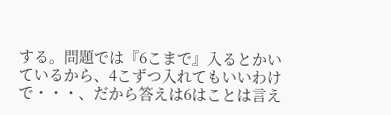する。問題では『6こまで』入るとかいているから、4こずつ入れてもいいわけで・・・、だから答えは6はことは言え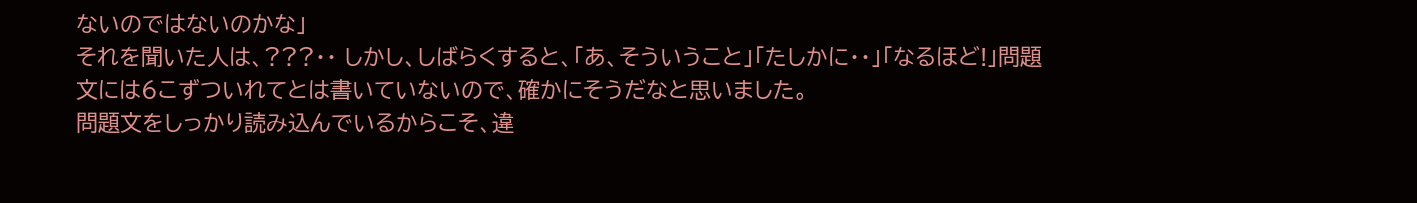ないのではないのかな」
それを聞いた人は、???・・ しかし、しばらくすると、「あ、そういうこと」「たしかに・・」「なるほど!」問題文には6こずついれてとは書いていないので、確かにそうだなと思いました。
問題文をしっかり読み込んでいるからこそ、違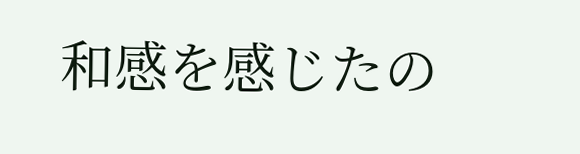和感を感じたの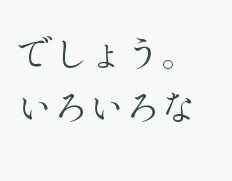でしょう。いろいろな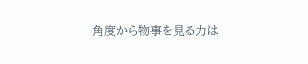角度から物事を見る力は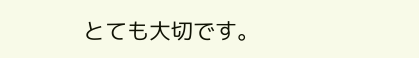とても大切です。